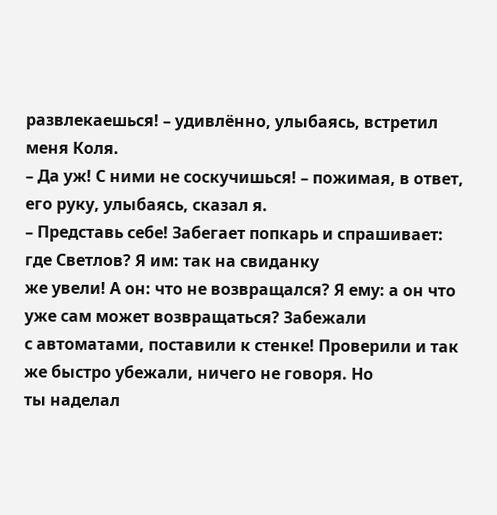развлекаешься! – удивлённо, улыбаясь, встретил меня Коля.
– Да уж! С ними не соскучишься! – пожимая, в ответ, его руку, улыбаясь, сказал я.
– Представь себе! Забегает попкарь и спрашивает: где Светлов? Я им: так на свиданку
же увели! А он: что не возвращался? Я ему: а он что уже сам может возвращаться? Забежали
с автоматами, поставили к стенке! Проверили и так же быстро убежали, ничего не говоря. Но
ты наделал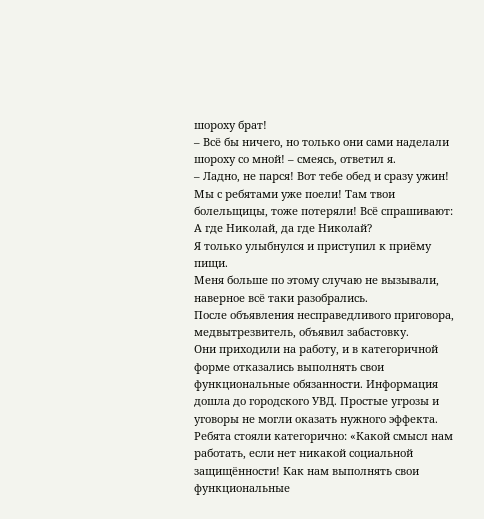шороху брат!
– Всё бы ничего, но только они сами наделали шороху со мной! – смеясь, ответил я.
– Ладно, не парся! Вот тебе обед и сразу ужин! Мы с ребятами уже поели! Там твои
болельщицы, тоже потеряли! Всё спрашивают: А где Николай, да где Николай?
Я только улыбнулся и приступил к приёму пищи.
Меня больше по этому случаю не вызывали, наверное всё таки разобрались.
После объявления несправедливого приговора, медвытрезвитель, объявил забастовку.
Они приходили на работу, и в категоричной форме отказались выполнять свои
функциональные обязанности. Информация дошла до городского УВД. Простые угрозы и
уговоры не могли оказать нужного эффекта. Ребята стояли категорично: «Какой смысл нам
работать, если нет никакой социальной защищённости! Как нам выполнять свои
функциональные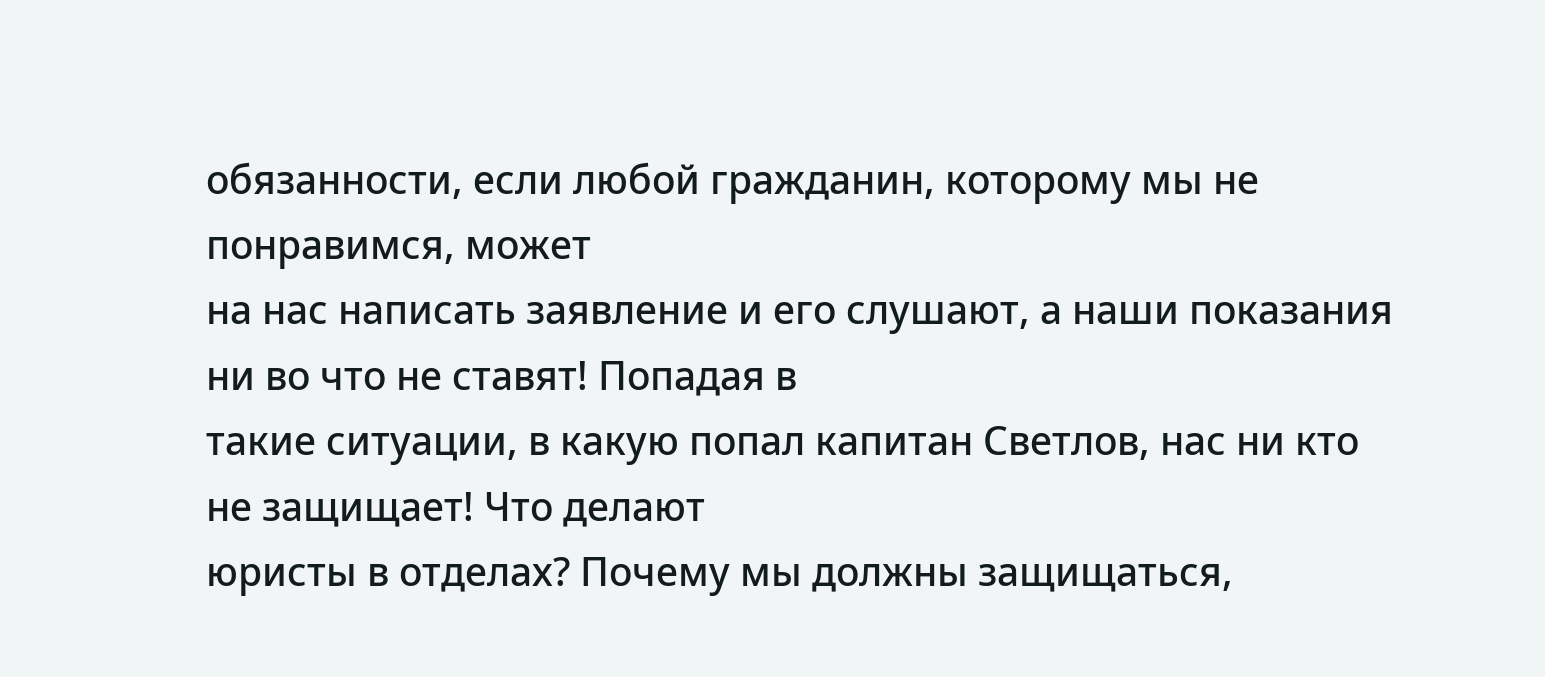обязанности, если любой гражданин, которому мы не понравимся, может
на нас написать заявление и его слушают, а наши показания ни во что не ставят! Попадая в
такие ситуации, в какую попал капитан Светлов, нас ни кто не защищает! Что делают
юристы в отделах? Почему мы должны защищаться,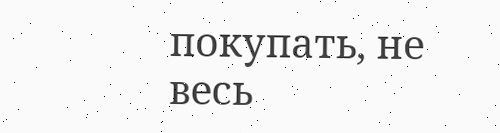покупать, не весь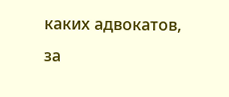каких адвокатов, за